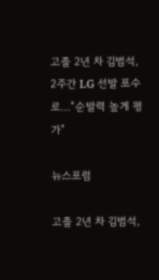고졸 2년 차 김범석, 2주간 LG 선발 포수로…"순발력 높게 평가"

뉴스포럼

고졸 2년 차 김범석,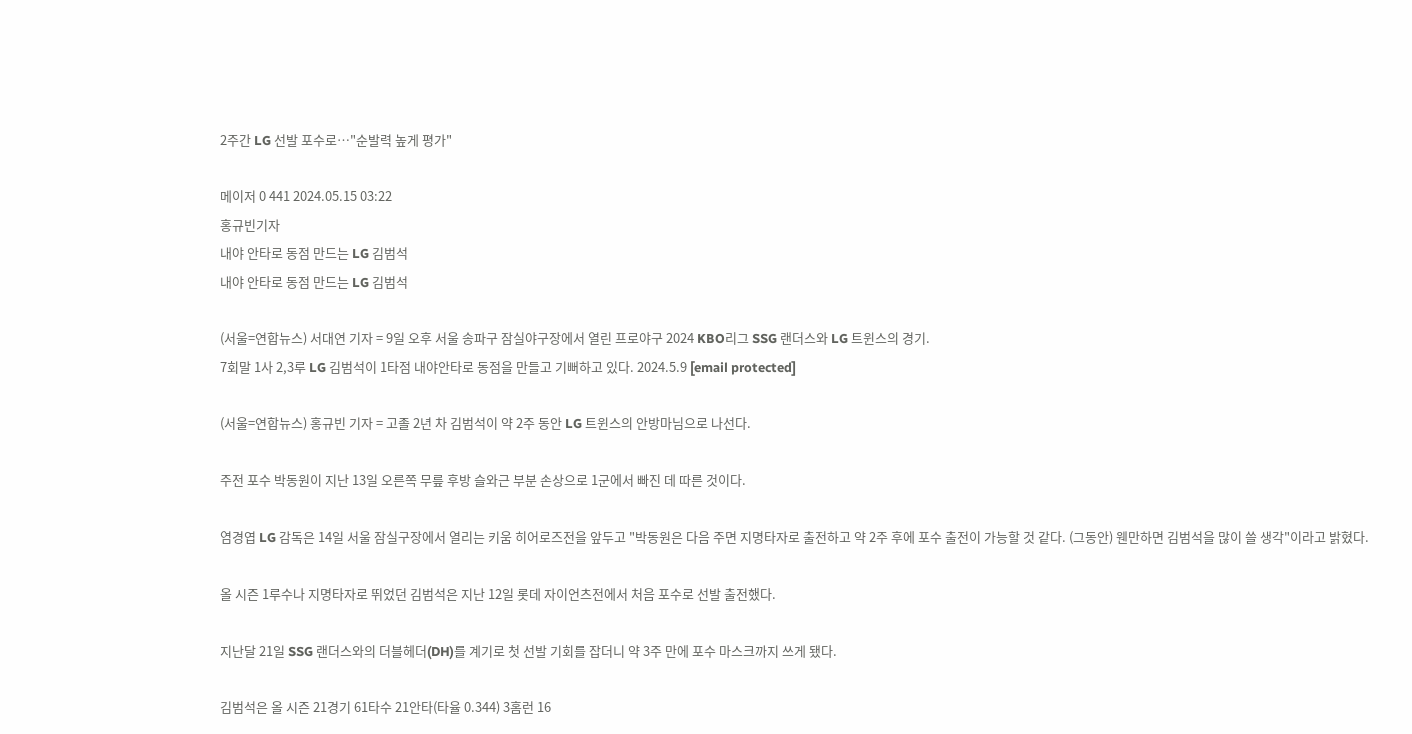2주간 LG 선발 포수로…"순발력 높게 평가"

메이저 0 441 2024.05.15 03:22
홍규빈기자
내야 안타로 동점 만드는 LG 김범석
내야 안타로 동점 만드는 LG 김범석

(서울=연합뉴스) 서대연 기자 = 9일 오후 서울 송파구 잠실야구장에서 열린 프로야구 2024 KBO리그 SSG 랜더스와 LG 트윈스의 경기.
7회말 1사 2,3루 LG 김범석이 1타점 내야안타로 동점을 만들고 기뻐하고 있다. 2024.5.9 [email protected]

(서울=연합뉴스) 홍규빈 기자 = 고졸 2년 차 김범석이 약 2주 동안 LG 트윈스의 안방마님으로 나선다.

주전 포수 박동원이 지난 13일 오른쪽 무릎 후방 슬와근 부분 손상으로 1군에서 빠진 데 따른 것이다.

염경엽 LG 감독은 14일 서울 잠실구장에서 열리는 키움 히어로즈전을 앞두고 "박동원은 다음 주면 지명타자로 출전하고 약 2주 후에 포수 출전이 가능할 것 같다. (그동안) 웬만하면 김범석을 많이 쓸 생각"이라고 밝혔다.

올 시즌 1루수나 지명타자로 뛰었던 김범석은 지난 12일 롯데 자이언츠전에서 처음 포수로 선발 출전했다.

지난달 21일 SSG 랜더스와의 더블헤더(DH)를 계기로 첫 선발 기회를 잡더니 약 3주 만에 포수 마스크까지 쓰게 됐다.

김범석은 올 시즌 21경기 61타수 21안타(타율 0.344) 3홈런 16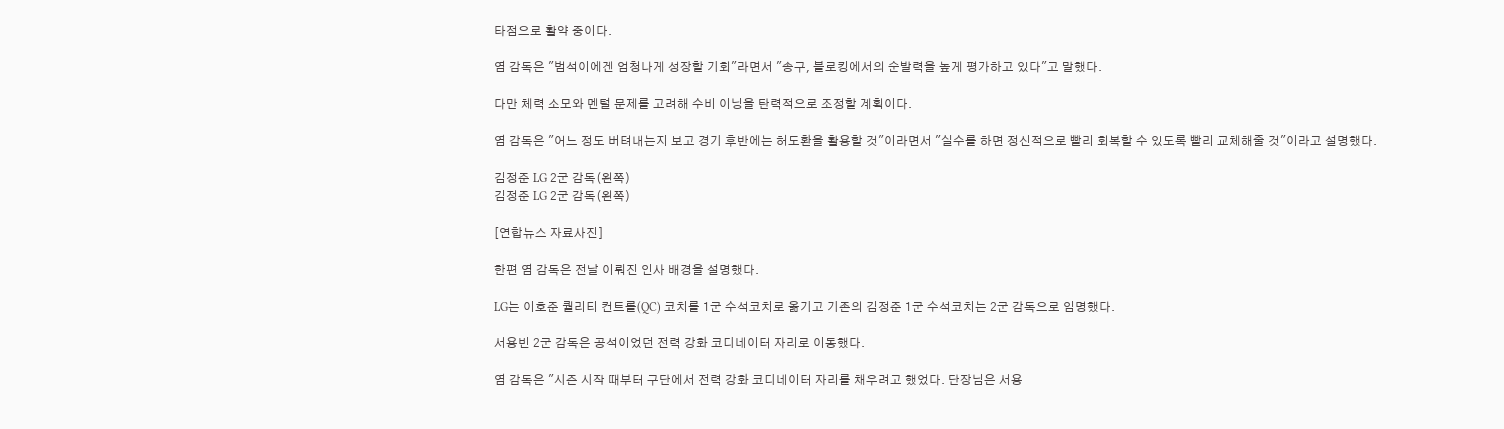타점으로 활약 중이다.

염 감독은 "범석이에겐 엄청나게 성장할 기회"라면서 "송구, 블로킹에서의 순발력을 높게 평가하고 있다"고 말했다.

다만 체력 소모와 멘털 문제를 고려해 수비 이닝을 탄력적으로 조정할 계획이다.

염 감독은 "어느 정도 버텨내는지 보고 경기 후반에는 허도환을 활용할 것"이라면서 "실수를 하면 정신적으로 빨리 회복할 수 있도록 빨리 교체해줄 것"이라고 설명했다.

김정준 LG 2군 감독(왼쪽)
김정준 LG 2군 감독(왼쪽)

[연합뉴스 자료사진]

한편 염 감독은 전날 이뤄진 인사 배경을 설명했다.

LG는 이호준 퀄리티 컨트롤(QC) 코치를 1군 수석코치로 옮기고 기존의 김정준 1군 수석코치는 2군 감독으로 임명했다.

서용빈 2군 감독은 공석이었던 전력 강화 코디네이터 자리로 이동했다.

염 감독은 "시즌 시작 때부터 구단에서 전력 강화 코디네이터 자리를 채우려고 했었다. 단장님은 서용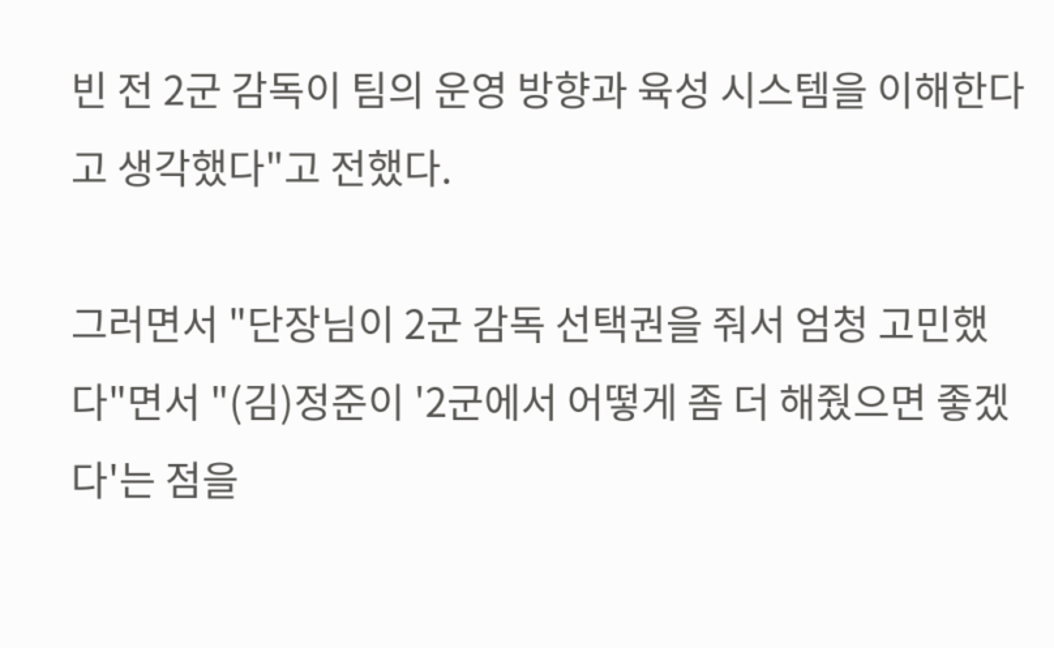빈 전 2군 감독이 팀의 운영 방향과 육성 시스템을 이해한다고 생각했다"고 전했다.

그러면서 "단장님이 2군 감독 선택권을 줘서 엄청 고민했다"면서 "(김)정준이 '2군에서 어떻게 좀 더 해줬으면 좋겠다'는 점을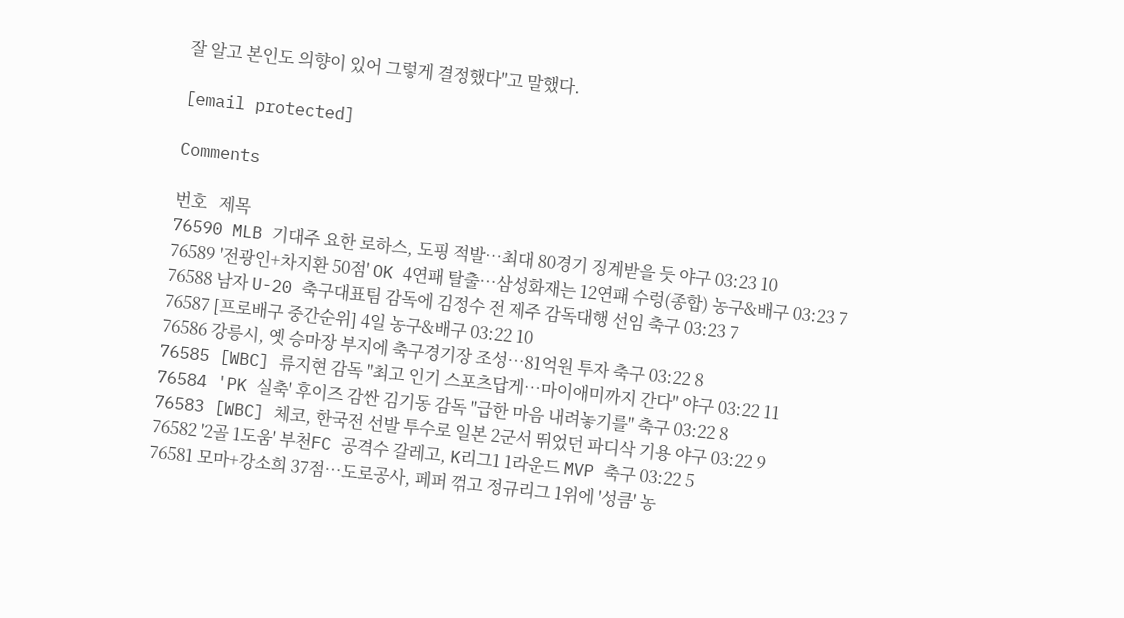잘 알고 본인도 의향이 있어 그렇게 결정했다"고 말했다.

[email protected]

Comments

번호   제목
76590 MLB 기대주 요한 로하스, 도핑 적발…최대 80경기 징계받을 듯 야구 03:23 10
76589 '전광인+차지환 50점' OK 4연패 탈출…삼성화재는 12연패 수렁(종합) 농구&배구 03:23 7
76588 남자 U-20 축구대표팀 감독에 김정수 전 제주 감독대행 선임 축구 03:23 7
76587 [프로배구 중간순위] 4일 농구&배구 03:22 10
76586 강릉시, 옛 승마장 부지에 축구경기장 조성…81억원 투자 축구 03:22 8
76585 [WBC] 류지현 감독 "최고 인기 스포츠답게…마이애미까지 간다" 야구 03:22 11
76584 'PK 실축' 후이즈 감싼 김기동 감독 "급한 마음 내려놓기를" 축구 03:22 8
76583 [WBC] 체코, 한국전 선발 투수로 일본 2군서 뛰었던 파디삭 기용 야구 03:22 9
76582 '2골 1도움' 부천FC 공격수 갈레고, K리그1 1라운드 MVP 축구 03:22 5
76581 모마+강소희 37점…도로공사, 페퍼 꺾고 정규리그 1위에 '성큼' 농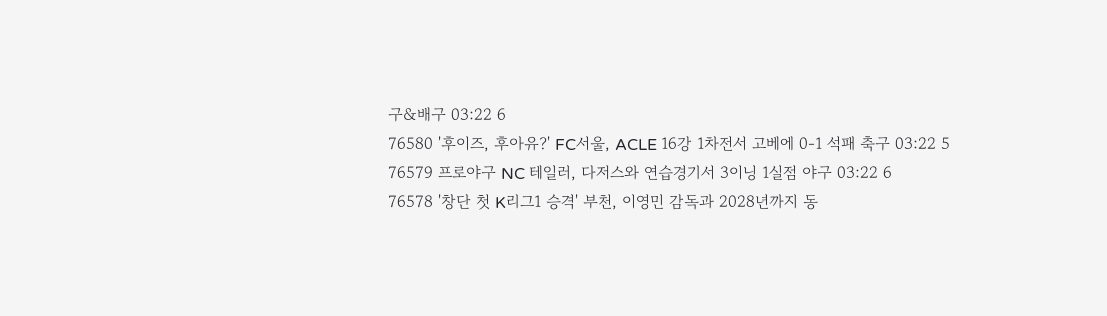구&배구 03:22 6
76580 '후이즈, 후아유?' FC서울, ACLE 16강 1차전서 고베에 0-1 석패 축구 03:22 5
76579 프로야구 NC 테일러, 다저스와 연습경기서 3이닝 1실점 야구 03:22 6
76578 '창단 첫 K리그1 승격' 부천, 이영민 감독과 2028년까지 동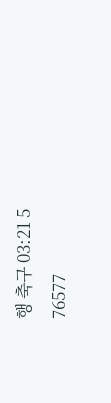행 축구 03:21 5
76577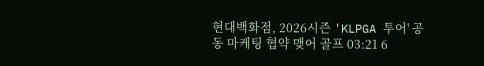현대백화점, 2026시즌 'KLPGA 투어' 공동 마케팅 협약 맺어 골프 03:21 6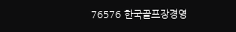76576 한국골프장경영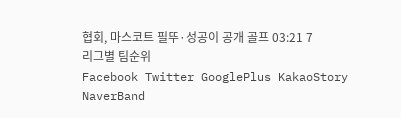협회, 마스코트 필뚜·성공이 공개 골프 03:21 7
리그별 팀순위
Facebook Twitter GooglePlus KakaoStory NaverBand